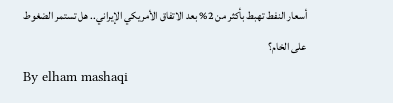أسعار النفط تهبط بأكثر من 2% بعد الاتفاق الأمريكي الإيراني.. هل تستمر الضغوط على الخام؟
By elham mashaqi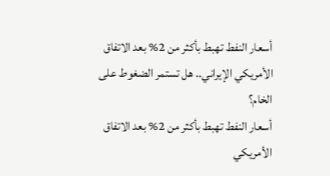أسعار النفط تهبط بأكثر من 2% بعد الاتفاق الأمريكي الإيراني.. هل تستمر الضغوط على الخام؟
أسعار النفط تهبط بأكثر من 2% بعد الاتفاق الأمريكي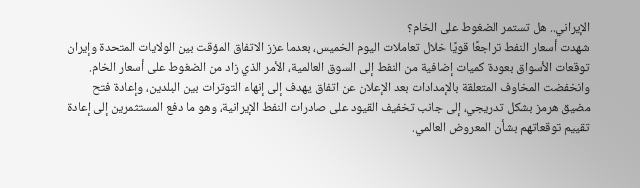الإيراني.. هل تستمر الضغوط على الخام؟
شهدت أسعار النفط تراجعًا قويًا خلال تعاملات اليوم الخميس، بعدما عزز الاتفاق المؤقت بين الولايات المتحدة وإيران توقعات الأسواق بعودة كميات إضافية من النفط إلى السوق العالمية، الأمر الذي زاد من الضغوط على أسعار الخام.
وانخفضت المخاوف المتعلقة بالإمدادات بعد الإعلان عن اتفاق يهدف إلى إنهاء التوترات بين البلدين، وإعادة فتح مضيق هرمز بشكل تدريجي، إلى جانب تخفيف القيود على صادرات النفط الإيرانية، وهو ما دفع المستثمرين إلى إعادة تقييم توقعاتهم بشأن المعروض العالمي.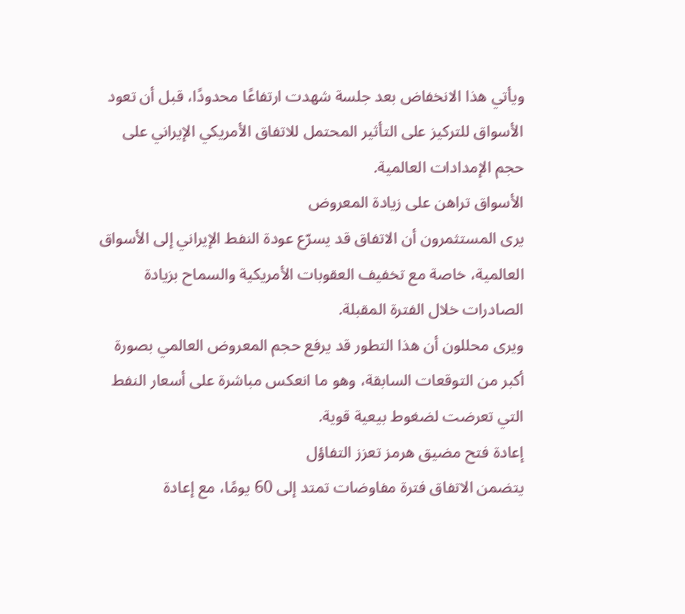ويأتي هذا الانخفاض بعد جلسة شهدت ارتفاعًا محدودًا، قبل أن تعود الأسواق للتركيز على التأثير المحتمل للاتفاق الأمريكي الإيراني على حجم الإمدادات العالمية.
الأسواق تراهن على زيادة المعروض
يرى المستثمرون أن الاتفاق قد يسرّع عودة النفط الإيراني إلى الأسواق العالمية، خاصة مع تخفيف العقوبات الأمريكية والسماح بزيادة الصادرات خلال الفترة المقبلة.
ويرى محللون أن هذا التطور قد يرفع حجم المعروض العالمي بصورة أكبر من التوقعات السابقة، وهو ما انعكس مباشرة على أسعار النفط التي تعرضت لضغوط بيعية قوية.
إعادة فتح مضيق هرمز تعزز التفاؤل
يتضمن الاتفاق فترة مفاوضات تمتد إلى 60 يومًا، مع إعادة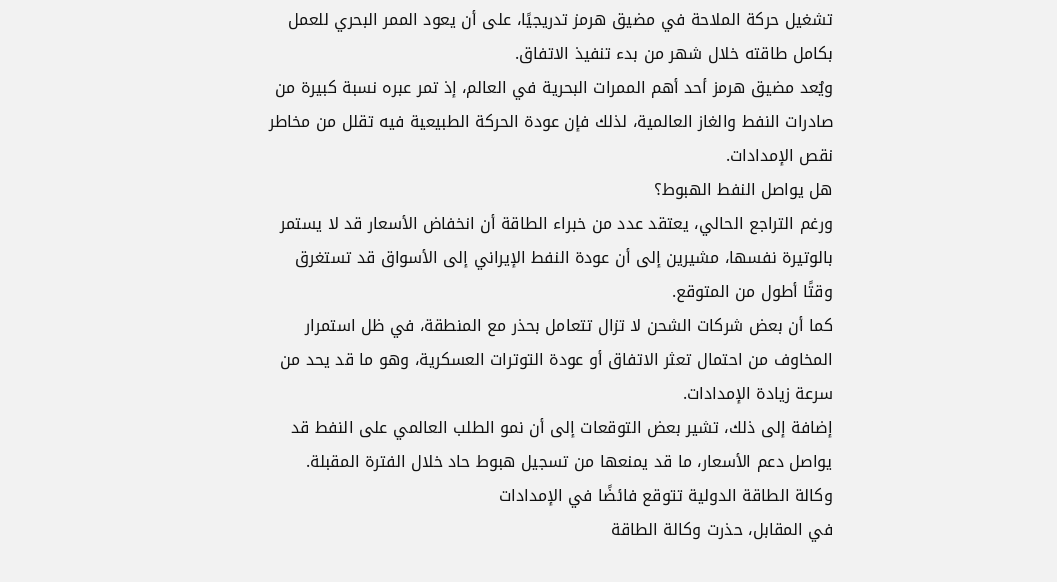تشغيل حركة الملاحة في مضيق هرمز تدريجيًا، على أن يعود الممر البحري للعمل بكامل طاقته خلال شهر من بدء تنفيذ الاتفاق.
ويُعد مضيق هرمز أحد أهم الممرات البحرية في العالم، إذ تمر عبره نسبة كبيرة من صادرات النفط والغاز العالمية، لذلك فإن عودة الحركة الطبيعية فيه تقلل من مخاطر نقص الإمدادات.
هل يواصل النفط الهبوط؟
ورغم التراجع الحالي، يعتقد عدد من خبراء الطاقة أن انخفاض الأسعار قد لا يستمر بالوتيرة نفسها، مشيرين إلى أن عودة النفط الإيراني إلى الأسواق قد تستغرق وقتًا أطول من المتوقع.
كما أن بعض شركات الشحن لا تزال تتعامل بحذر مع المنطقة، في ظل استمرار المخاوف من احتمال تعثر الاتفاق أو عودة التوترات العسكرية، وهو ما قد يحد من سرعة زيادة الإمدادات.
إضافة إلى ذلك، تشير بعض التوقعات إلى أن نمو الطلب العالمي على النفط قد يواصل دعم الأسعار، ما قد يمنعها من تسجيل هبوط حاد خلال الفترة المقبلة.
وكالة الطاقة الدولية تتوقع فائضًا في الإمدادات
في المقابل، حذرت وكالة الطاقة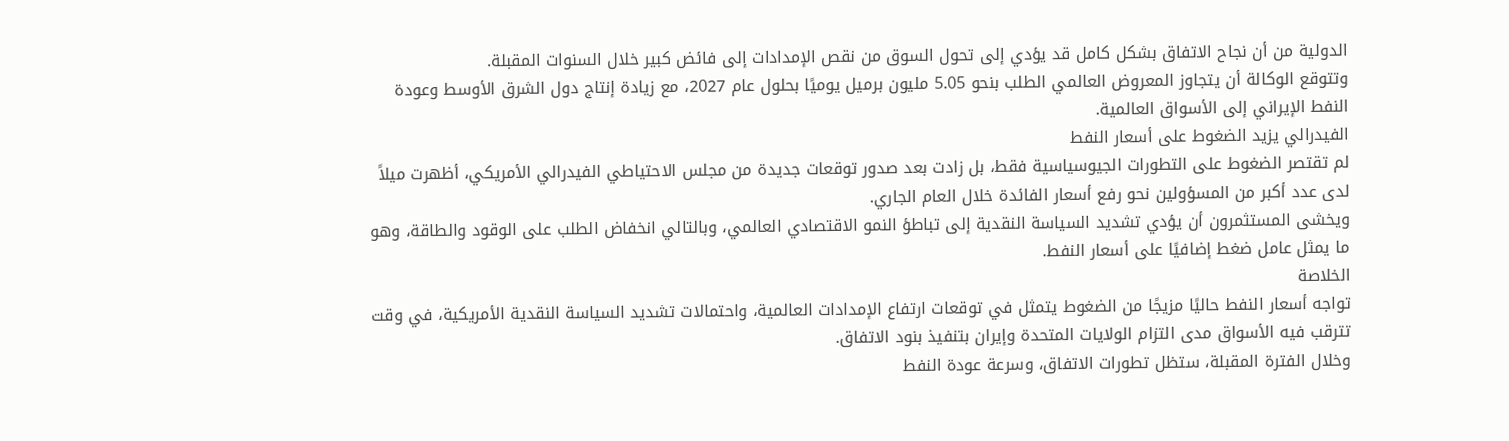الدولية من أن نجاح الاتفاق بشكل كامل قد يؤدي إلى تحول السوق من نقص الإمدادات إلى فائض كبير خلال السنوات المقبلة.
وتتوقع الوكالة أن يتجاوز المعروض العالمي الطلب بنحو 5.05 مليون برميل يوميًا بحلول عام 2027، مع زيادة إنتاج دول الشرق الأوسط وعودة النفط الإيراني إلى الأسواق العالمية.
الفيدرالي يزيد الضغوط على أسعار النفط
لم تقتصر الضغوط على التطورات الجيوسياسية فقط، بل زادت بعد صدور توقعات جديدة من مجلس الاحتياطي الفيدرالي الأمريكي، أظهرت ميلاً لدى عدد أكبر من المسؤولين نحو رفع أسعار الفائدة خلال العام الجاري.
ويخشى المستثمرون أن يؤدي تشديد السياسة النقدية إلى تباطؤ النمو الاقتصادي العالمي، وبالتالي انخفاض الطلب على الوقود والطاقة، وهو ما يمثل عامل ضغط إضافيًا على أسعار النفط.
الخلاصة
تواجه أسعار النفط حاليًا مزيجًا من الضغوط يتمثل في توقعات ارتفاع الإمدادات العالمية، واحتمالات تشديد السياسة النقدية الأمريكية، في وقت تترقب فيه الأسواق مدى التزام الولايات المتحدة وإيران بتنفيذ بنود الاتفاق.
وخلال الفترة المقبلة، ستظل تطورات الاتفاق، وسرعة عودة النفط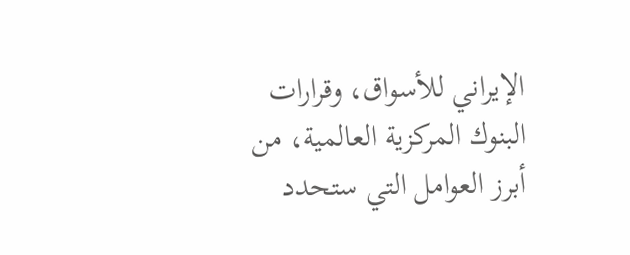الإيراني للأسواق، وقرارات البنوك المركزية العالمية، من أبرز العوامل التي ستحدد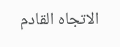الاتجاه القادم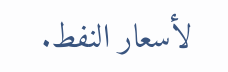لأسعار النفط.